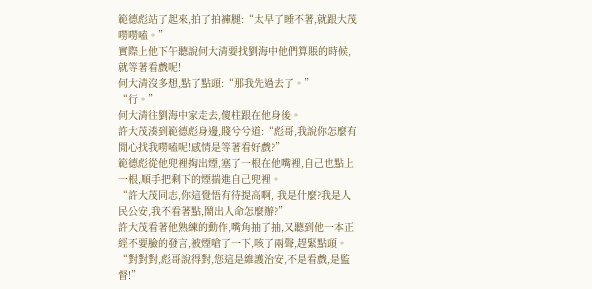範德彪站了起來,拍了拍褲腿:“太早了睡不著,就跟大茂嘮嘮嗑。”
實際上他下午聽說何大清要找劉海中他們算賬的時候,就等著看戲呢!
何大清沒多想,點了點頭:“那我先過去了。”
“行。”
何大清往劉海中家走去,傻柱跟在他身後。
許大茂湊到範德彪身邊,賤兮兮道:“彪哥,我說你怎麼有閒心找我嘮嗑呢!感情是等著看好戲?”
範德彪從他兜裡掏出煙,塞了一根在他嘴裡,自己也點上一根,順手把剩下的煙揣進自己兜裡。
“許大茂同志,你這覺悟有待提高啊, 我是什麼?我是人民公安,我不看著點,鬧出人命怎麼辦?”
許大茂看著他熟練的動作,嘴角抽了抽,又聽到他一本正經不要臉的發言,被煙嗆了一下,咳了兩聲,趕緊點頭。
“對對對,彪哥說得對,您這是維護治安,不是看戲,是監督!”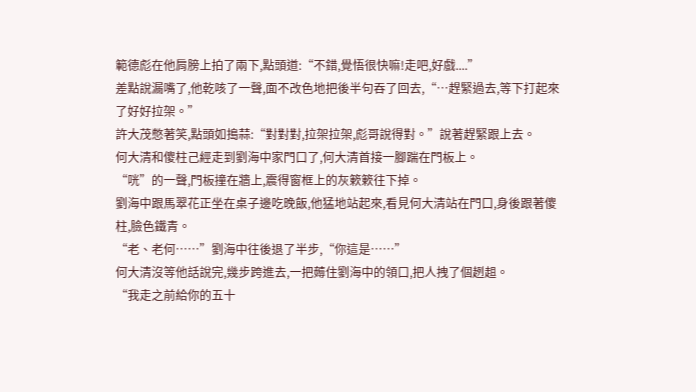範德彪在他肩膀上拍了兩下,點頭道:“不錯,覺悟很快嘛!走吧,好戲....”
差點說漏嘴了,他乾咳了一聲,面不改色地把後半句吞了回去,“…趕緊過去,等下打起來了好好拉架。”
許大茂憋著笑,點頭如搗蒜:“對對對,拉架拉架,彪哥說得對。”說著趕緊跟上去。
何大清和傻柱己經走到劉海中家門口了,何大清首接一腳踹在門板上。
“咣”的一聲,門板撞在牆上,震得窗框上的灰簌簌往下掉。
劉海中跟馬翠花正坐在桌子邊吃晚飯,他猛地站起來,看見何大清站在門口,身後跟著傻柱,臉色鐵青。
“老、老何……”劉海中往後退了半步,“你這是……”
何大清沒等他話說完,幾步跨進去,一把薅住劉海中的領口,把人拽了個趔趄。
“我走之前給你的五十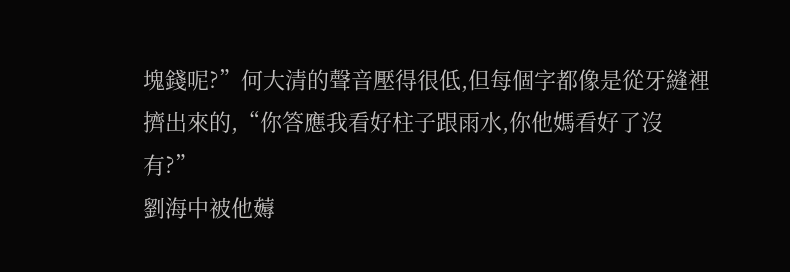塊錢呢?”何大清的聲音壓得很低,但每個字都像是從牙縫裡擠出來的,“你答應我看好柱子跟雨水,你他媽看好了沒有?”
劉海中被他薅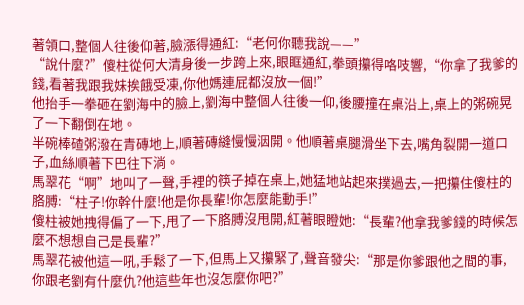著領口,整個人往後仰著,臉漲得通紅:“老何你聽我說——”
“說什麼?”傻柱從何大清身後一步跨上來,眼眶通紅,拳頭攥得咯吱響,“你拿了我爹的錢,看著我跟我妹挨餓受凍,你他媽連屁都沒放一個!”
他抬手一拳砸在劉海中的臉上,劉海中整個人往後一仰,後腰撞在桌沿上,桌上的粥碗晃了一下翻倒在地。
半碗棒碴粥潑在青磚地上,順著磚縫慢慢洇開。他順著桌腿滑坐下去,嘴角裂開一道口子,血絲順著下巴往下淌。
馬翠花“啊”地叫了一聲,手裡的筷子掉在桌上,她猛地站起來撲過去,一把攥住傻柱的胳膊:“柱子!你幹什麼!他是你長輩!你怎麼能動手!”
傻柱被她拽得偏了一下,甩了一下胳膊沒甩開,紅著眼瞪她:“長輩?他拿我爹錢的時候怎麼不想想自己是長輩?”
馬翠花被他這一吼,手鬆了一下,但馬上又攥緊了,聲音發尖:“那是你爹跟他之間的事,你跟老劉有什麼仇?他這些年也沒怎麼你吧?”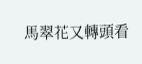馬翠花又轉頭看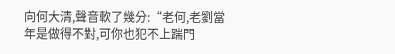向何大清,聲音軟了幾分:“老何,老劉當年是做得不對,可你也犯不上踹門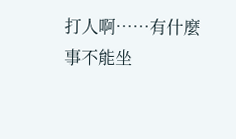打人啊……有什麼事不能坐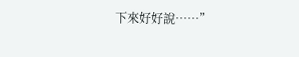下來好好說……”